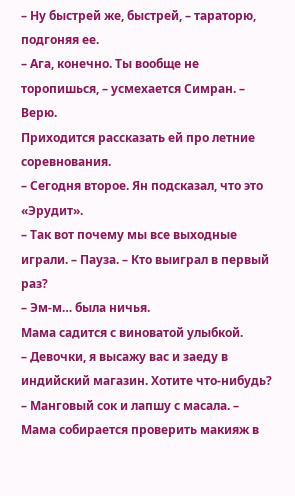– Ну быстрей же, быстрей, – тараторю, подгоняя ее.
– Ага, конечно. Ты вообще не торопишься, – усмехается Симран. – Верю.
Приходится рассказать ей про летние соревнования.
– Сегодня второе. Ян подсказал, что это «Эрудит».
– Так вот почему мы все выходные играли. – Пауза. – Кто выиграл в первый раз?
– Эм-м… была ничья.
Мама садится с виноватой улыбкой.
– Девочки, я высажу вас и заеду в индийский магазин. Хотите что-нибудь?
– Манговый сок и лапшу с масала. – Мама собирается проверить макияж в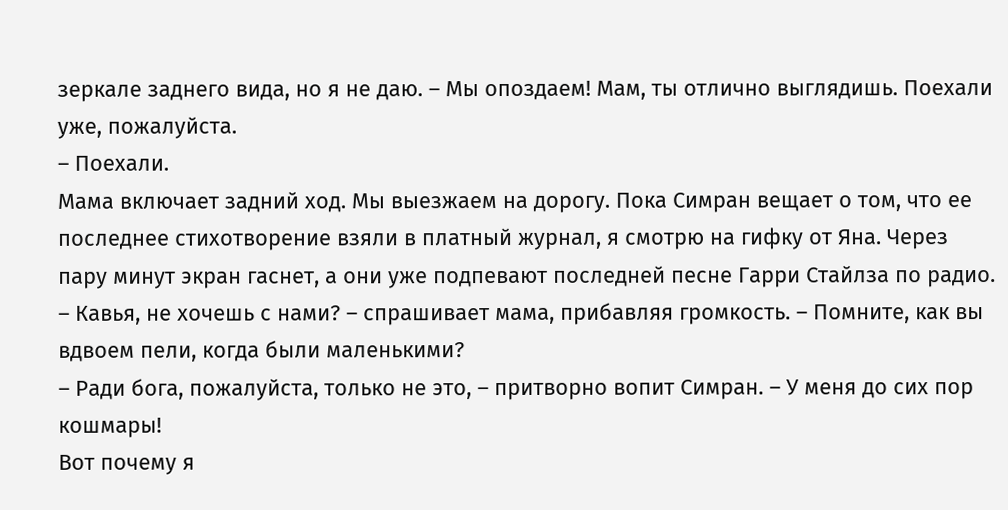зеркале заднего вида, но я не даю. – Мы опоздаем! Мам, ты отлично выглядишь. Поехали уже, пожалуйста.
– Поехали.
Мама включает задний ход. Мы выезжаем на дорогу. Пока Симран вещает о том, что ее последнее стихотворение взяли в платный журнал, я смотрю на гифку от Яна. Через пару минут экран гаснет, а они уже подпевают последней песне Гарри Стайлза по радио.
– Кавья, не хочешь с нами? – спрашивает мама, прибавляя громкость. – Помните, как вы вдвоем пели, когда были маленькими?
– Ради бога, пожалуйста, только не это, – притворно вопит Симран. – У меня до сих пор кошмары!
Вот почему я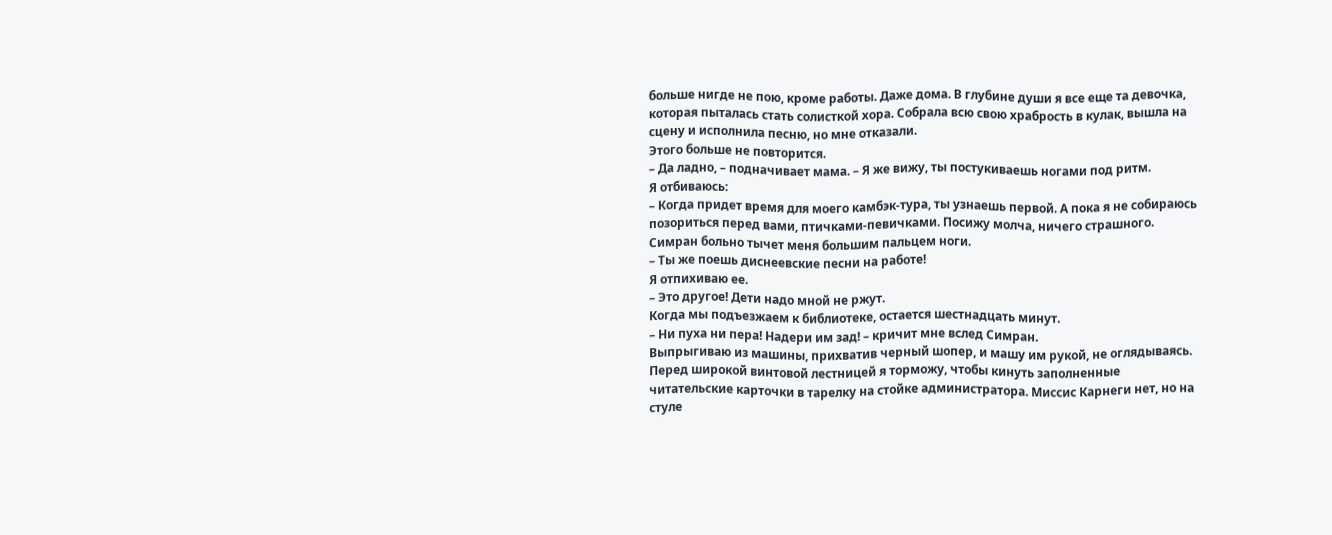больше нигде не пою, кроме работы. Даже дома. В глубине души я все еще та девочка, которая пыталась стать солисткой хора. Собрала всю свою храбрость в кулак, вышла на сцену и исполнила песню, но мне отказали.
Этого больше не повторится.
– Да ладно, – подначивает мама. – Я же вижу, ты постукиваешь ногами под ритм.
Я отбиваюсь:
– Когда придет время для моего камбэк-тура, ты узнаешь первой. А пока я не собираюсь позориться перед вами, птичками-певичками. Посижу молча, ничего страшного.
Симран больно тычет меня большим пальцем ноги.
– Ты же поешь диснеевские песни на работе!
Я отпихиваю ее.
– Это другое! Дети надо мной не ржут.
Когда мы подъезжаем к библиотеке, остается шестнадцать минут.
– Ни пуха ни пера! Надери им зад! – кричит мне вслед Симран.
Выпрыгиваю из машины, прихватив черный шопер, и машу им рукой, не оглядываясь.
Перед широкой винтовой лестницей я торможу, чтобы кинуть заполненные читательские карточки в тарелку на стойке администратора. Миссис Карнеги нет, но на стуле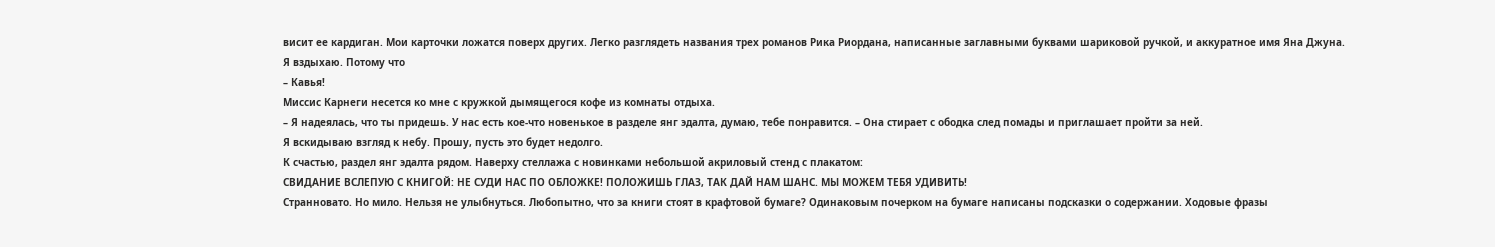висит ее кардиган. Мои карточки ложатся поверх других. Легко разглядеть названия трех романов Рика Риордана, написанные заглавными буквами шариковой ручкой, и аккуратное имя Яна Джуна.
Я вздыхаю. Потому что
– Кавья!
Миссис Карнеги несется ко мне с кружкой дымящегося кофе из комнаты отдыха.
– Я надеялась, что ты придешь. У нас есть кое-что новенькое в разделе янг эдалта, думаю, тебе понравится. – Она стирает с ободка след помады и приглашает пройти за ней.
Я вскидываю взгляд к небу. Прошу, пусть это будет недолго.
К счастью, раздел янг эдалта рядом. Наверху стеллажа с новинками небольшой акриловый стенд с плакатом:
СВИДАНИЕ ВСЛЕПУЮ С КНИГОЙ: НЕ СУДИ НАС ПО ОБЛОЖКЕ! ПОЛОЖИШЬ ГЛАЗ, ТАК ДАЙ НАМ ШАНС. МЫ МОЖЕМ ТЕБЯ УДИВИТЬ!
Странновато. Но мило. Нельзя не улыбнуться. Любопытно, что за книги стоят в крафтовой бумаге? Одинаковым почерком на бумаге написаны подсказки о содержании. Ходовые фразы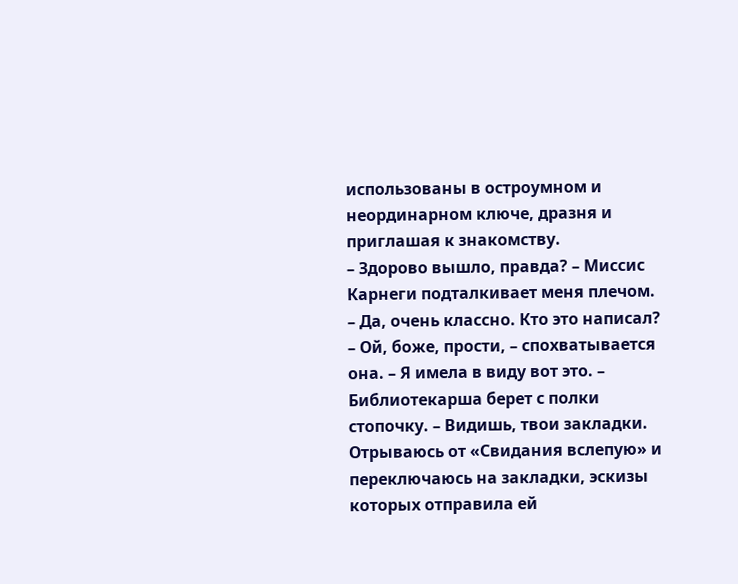использованы в остроумном и неординарном ключе, дразня и приглашая к знакомству.
– Здорово вышло, правда? – Миссис Карнеги подталкивает меня плечом.
– Да, очень классно. Кто это написал?
– Ой, боже, прости, – спохватывается она. – Я имела в виду вот это. – Библиотекарша берет с полки стопочку. – Видишь, твои закладки.
Отрываюсь от «Свидания вслепую» и переключаюсь на закладки, эскизы которых отправила ей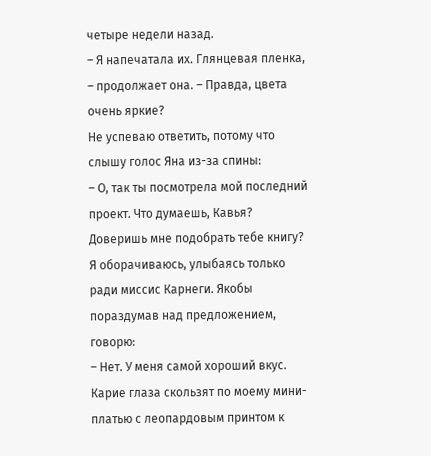четыре недели назад.
– Я напечатала их. Глянцевая пленка, – продолжает она. – Правда, цвета очень яркие?
Не успеваю ответить, потому что слышу голос Яна из-за спины:
– О, так ты посмотрела мой последний проект. Что думаешь, Кавья? Доверишь мне подобрать тебе книгу?
Я оборачиваюсь, улыбаясь только ради миссис Карнеги. Якобы пораздумав над предложением, говорю:
– Нет. У меня самой хороший вкус.
Карие глаза скользят по моему мини-платью с леопардовым принтом к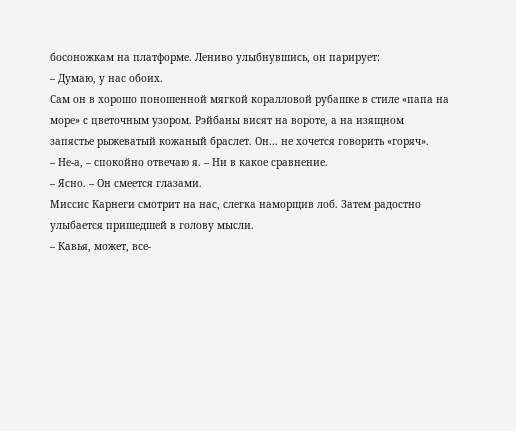босоножкам на платформе. Лениво улыбнувшись, он парирует:
– Думаю, у нас обоих.
Сам он в хорошо поношенной мягкой коралловой рубашке в стиле «папа на море» с цветочным узором. Рэйбаны висят на вороте, а на изящном запястье рыжеватый кожаный браслет. Он… не хочется говорить «горяч».
– Не-а, – спокойно отвечаю я. – Ни в какое сравнение.
– Ясно. – Он смеется глазами.
Миссис Карнеги смотрит на нас, слегка наморщив лоб. Затем радостно улыбается пришедшей в голову мысли.
– Кавья, может, все-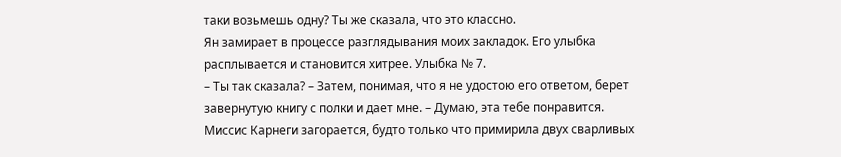таки возьмешь одну? Ты же сказала, что это классно.
Ян замирает в процессе разглядывания моих закладок. Его улыбка расплывается и становится хитрее. Улыбка № 7.
– Ты так сказала? – Затем, понимая, что я не удостою его ответом, берет завернутую книгу с полки и дает мне. – Думаю, эта тебе понравится.
Миссис Карнеги загорается, будто только что примирила двух сварливых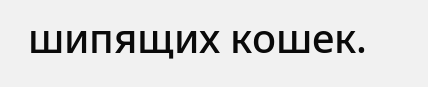шипящих кошек.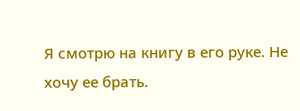Я смотрю на книгу в его руке. Не хочу ее брать.